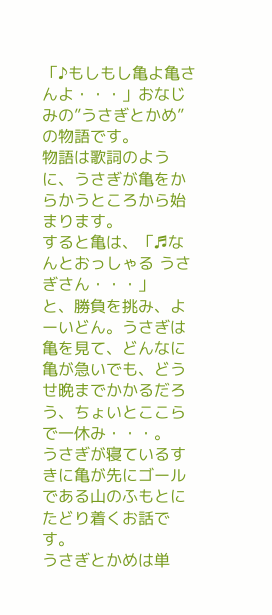「♪もしもし亀よ亀さんよ・・・」おなじみの”うさぎとかめ”の物語です。
物語は歌詞のように、うさぎが亀をからかうところから始まります。
すると亀は、「♬なんとおっしゃる うさぎさん・・・」
と、勝負を挑み、よーいどん。うさぎは亀を見て、どんなに亀が急いでも、どうせ晩までかかるだろう、ちょいとここらで一休み・・・。
うさぎが寝ているすきに亀が先にゴールである山のふもとにたどり着くお話です。
うさぎとかめは単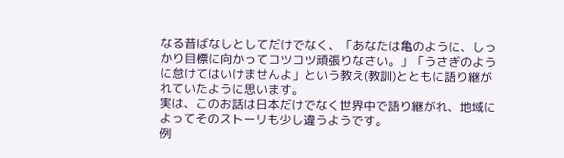なる昔ばなしとしてだけでなく、「あなたは亀のように、しっかり目標に向かってコツコツ頑張りなさい。」「うさぎのように怠けてはいけませんよ」という教え(教訓)とともに語り継がれていたように思います。
実は、このお話は日本だけでなく世界中で語り継がれ、地域によってそのストーリも少し違うようです。
例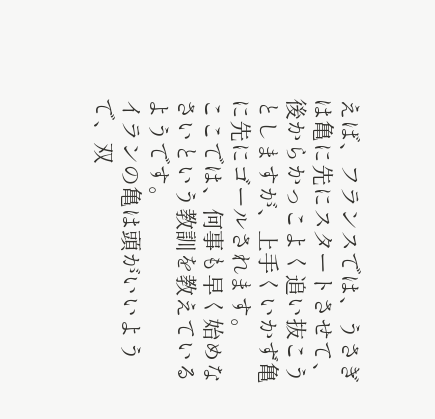えば、フランスでは、うさぎは亀に先にスタートさせて、後からかっこよく追い抜こうとしますが、上手くいかず亀に先にゴールされます。
ここでは、何事も早く始めなさいという教訓を教えているようです。
イランの亀は頭がいいようで、双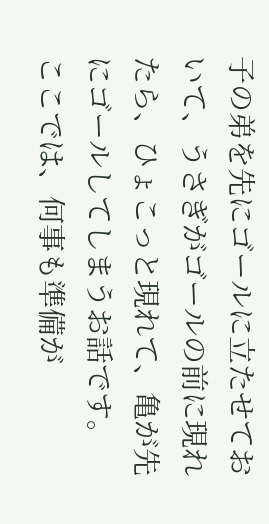子の弟を先にゴールに立たせておいて、うさぎがゴールの前に現れたら、ひょこっと現れて、亀が先にゴールしてしまうお話です。
ここでは、何事も準備が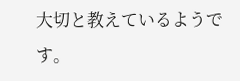大切と教えているようです。